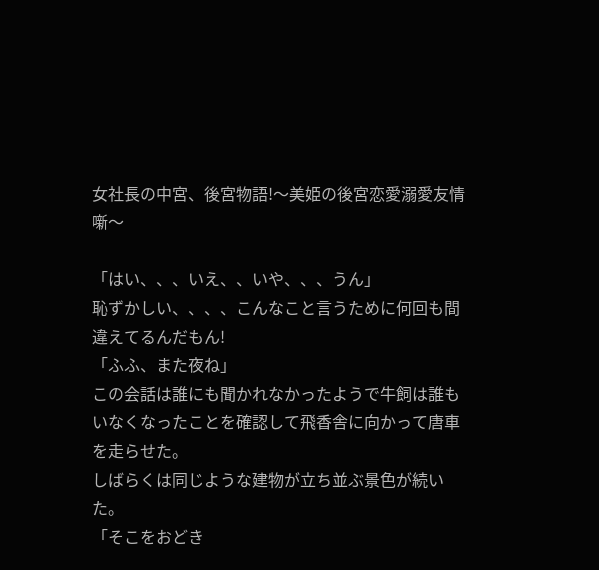女社長の中宮、後宮物語!〜美姫の後宮恋愛溺愛友情噺〜

「はい、、、いえ、、いや、、、うん」
恥ずかしい、、、、こんなこと言うために何回も間違えてるんだもん!
「ふふ、また夜ね」
この会話は誰にも聞かれなかったようで牛飼は誰もいなくなったことを確認して飛香舎に向かって唐車を走らせた。
しばらくは同じような建物が立ち並ぶ景色が続いた。
「そこをおどき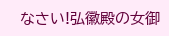なさい!弘徽殿の女御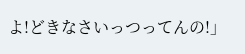よ!どきなさいっつってんの!」